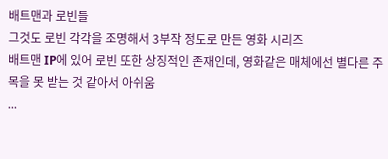배트맨과 로빈들
그것도 로빈 각각을 조명해서 3부작 정도로 만든 영화 시리즈
배트맨 IP에 있어 로빈 또한 상징적인 존재인데, 영화같은 매체에선 별다른 주목을 못 받는 것 같아서 아쉬움
...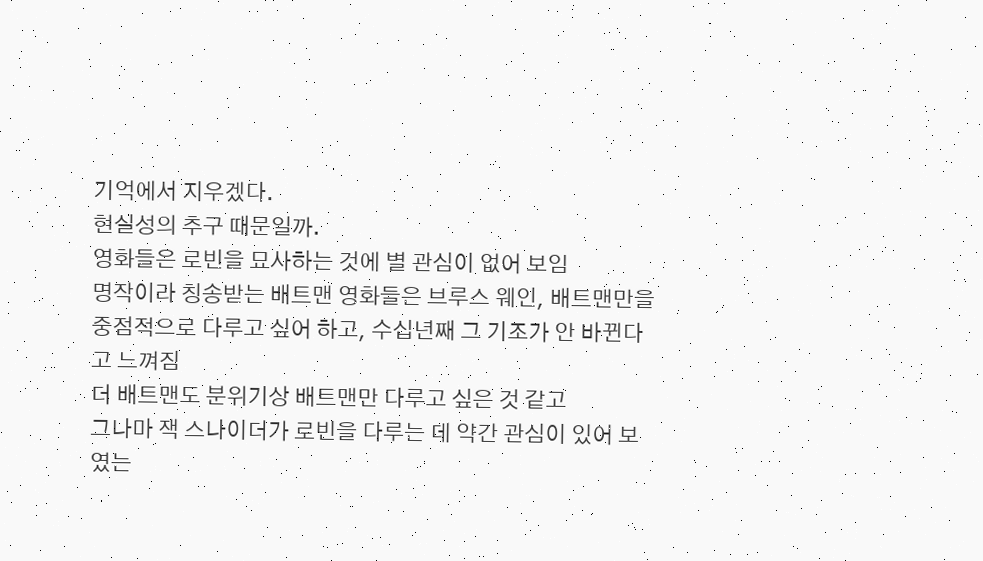기억에서 지우겠다.
현실성의 추구 때문일까.
영화들은 로빈을 묘사하는 것에 별 관심이 없어 보임
명작이라 칭송받는 배트맨 영화들은 브루스 웨인, 배트맨만을 중점적으로 다루고 싶어 하고, 수십년째 그 기조가 안 바뀐다고 느껴짐
더 배트맨도 분위기상 배트맨만 다루고 싶은 것 같고
그나마 잭 스나이더가 로빈을 다루는 데 약간 관심이 있어 보였는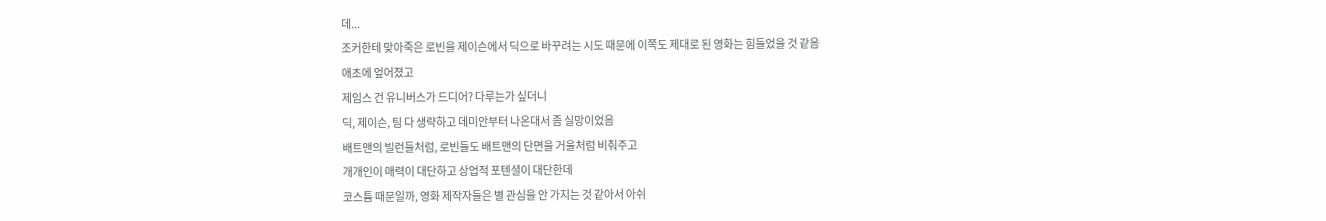데...
조커한테 맞아죽은 로빈을 제이슨에서 딕으로 바꾸려는 시도 때문에 이쪽도 제대로 된 영화는 힘들었을 것 같음
애초에 엎어졌고
제임스 건 유니버스가 드디어? 다루는가 싶더니
딕, 제이슨, 팀 다 생략하고 데미안부터 나온대서 좀 실망이었음
배트맨의 빌런들처럼, 로빈들도 배트맨의 단면을 거울처럼 비춰주고
개개인이 매력이 대단하고 상업적 포텐셜이 대단한데
코스튬 때문일까, 영화 제작자들은 별 관심을 안 가지는 것 같아서 아쉬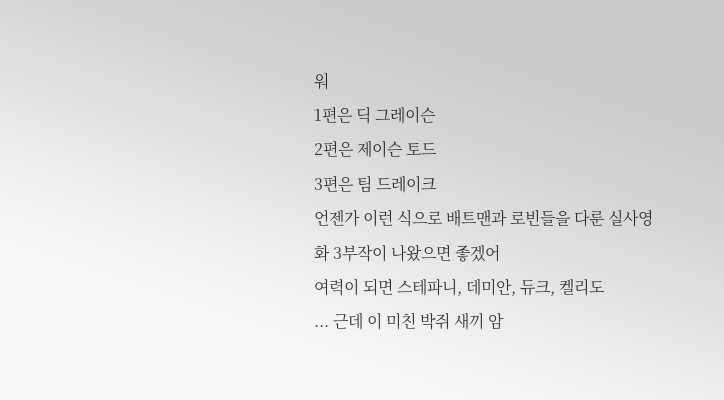워
1편은 딕 그레이슨
2편은 제이슨 토드
3편은 팀 드레이크
언젠가 이런 식으로 배트맨과 로빈들을 다룬 실사영화 3부작이 나왔으면 좋겠어
여력이 되면 스테파니, 데미안, 듀크, 켈리도
... 근데 이 미친 박쥐 새끼 암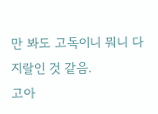만 봐도 고독이니 뭐니 다 지랄인 것 같음.
고아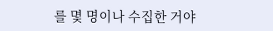를 몇 명이나 수집한 거야